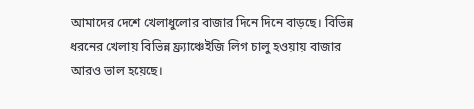আমাদের দেশে খেলাধুলোর বাজার দিনে দিনে বাড়ছে। বিভিন্ন ধরনের খেলায় বিভিন্ন ফ্র্যাঞ্চেইজি লিগ চালু হওয়ায় বাজার আরও ভাল হয়েছে।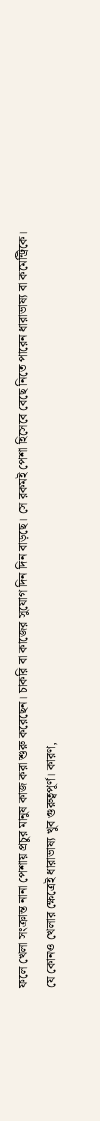ফলে খেলা সংক্রান্ত নানা পেশায় প্রচুর মানুষ কাজ করা শুরু করেছেন। চাকরি বা কাজের সুযোগ দিন দিন বাড়ছে। সে রকমই পেশা হিসেবে বেছে নিতে পারেন ধারাভাষ্য বা কমেন্ট্রিকে।
যে কোনও খেলার ক্ষেত্রেই ধারাভাষ্য খুব গুরুত্বপূর্ণ। কারণ,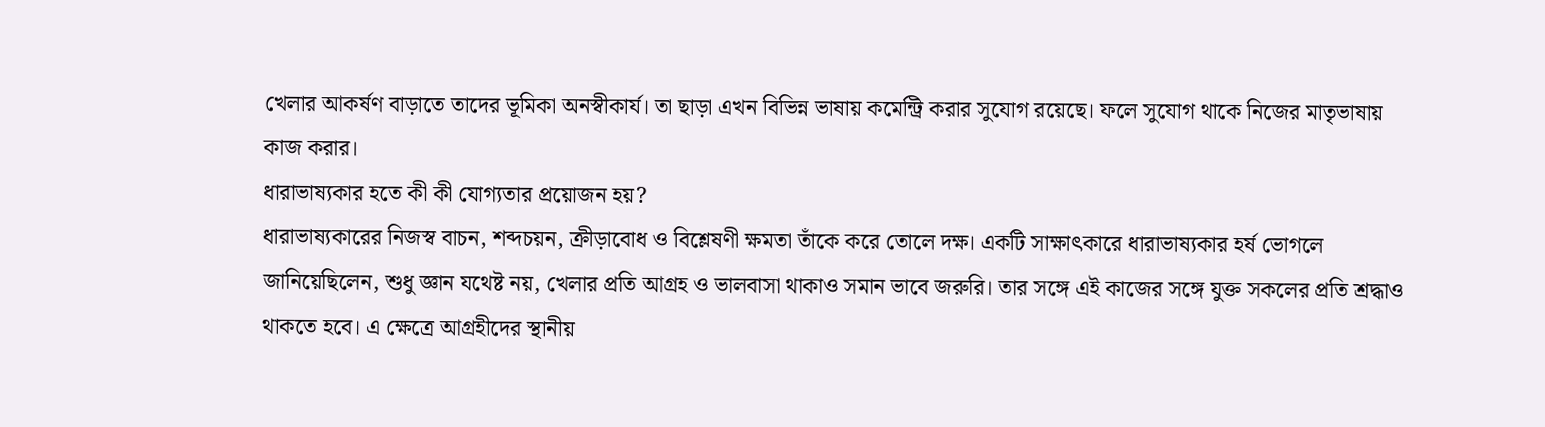খেলার আকর্ষণ বাড়াতে তাদের ভূমিকা অনস্বীকার্য। তা ছাড়া এখন বিভিন্ন ভাষায় কমেন্ট্রি করার সুযোগ রয়েছে। ফলে সুযোগ থাকে নিজের মাতৃভাষায় কাজ করার।
ধারাভাষ্যকার হতে কী কী যোগ্যতার প্রয়োজন হয়?
ধারাভাষ্যকারের নিজস্ব বাচন, শব্দচয়ন, ক্রীড়াবোধ ও বিশ্লেষণী ক্ষমতা তাঁকে করে তোলে দক্ষ। একটি সাক্ষাৎকারে ধারাভাষ্যকার হর্ষ ভোগলে জানিয়েছিলেন, শুধু জ্ঞান যথেষ্ট নয়, খেলার প্রতি আগ্রহ ও ভালবাসা থাকাও সমান ভাবে জরুরি। তার সঙ্গে এই কাজের সঙ্গে যুক্ত সকলের প্রতি শ্রদ্ধাও থাকতে হবে। এ ক্ষেত্রে আগ্রহীদের স্থানীয়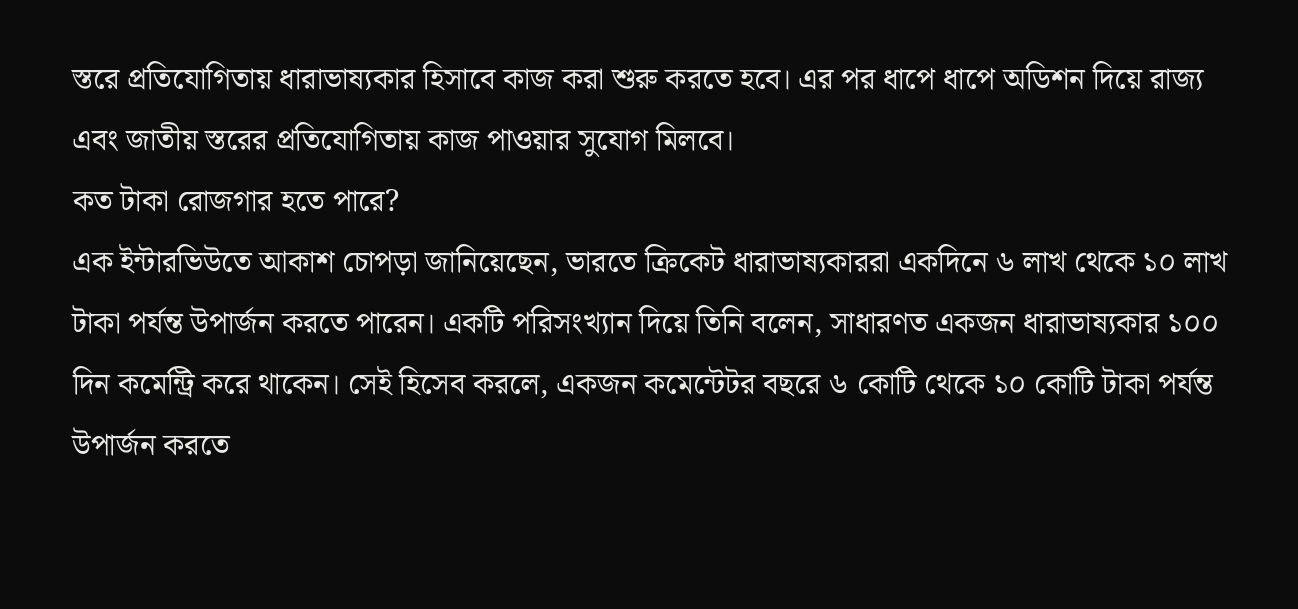স্তরে প্রতিযোগিতায় ধারাভাষ্যকার হিসাবে কাজ করা শুরু করতে হবে। এর পর ধাপে ধাপে অডিশন দিয়ে রাজ্য এবং জাতীয় স্তরের প্রতিযোগিতায় কাজ পাওয়ার সুযোগ মিলবে।
কত টাকা রোজগার হতে পারে?
এক ইন্টারভিউতে আকাশ চোপড়া জানিয়েছেন, ভারতে ক্রিকেট ধারাভাষ্যকাররা একদিনে ৬ লাখ থেকে ১০ লাখ টাকা পর্যন্ত উপার্জন করতে পারেন। একটি পরিসংখ্যান দিয়ে তিনি বলেন, সাধারণত একজন ধারাভাষ্যকার ১০০ দিন কমেন্ট্রি করে থাকেন। সেই হিসেব করলে, একজন কমেন্টেটর বছরে ৬ কোটি থেকে ১০ কোটি টাকা পর্যন্ত উপার্জন করতে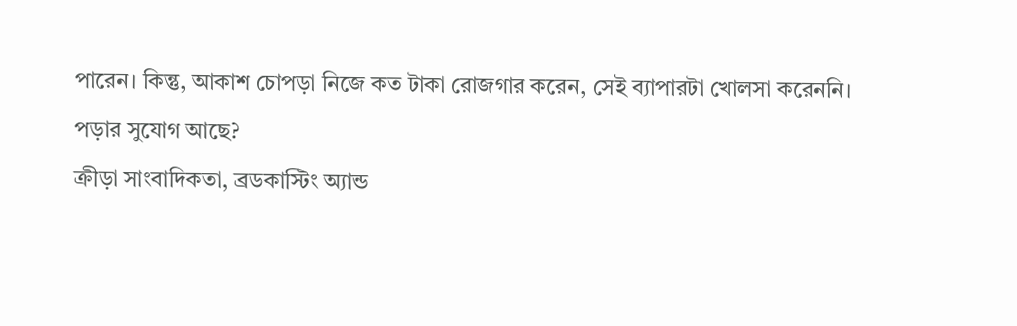পারেন। কিন্তু, আকাশ চোপড়া নিজে কত টাকা রোজগার করেন, সেই ব্যাপারটা খোলসা করেননি।
পড়ার সুযোগ আছে?
ক্রীড়া সাংবাদিকতা, ব্রডকাস্টিং অ্যান্ড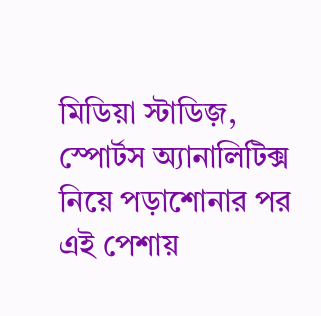মিডিয়া স্টাডিজ়, স্পোর্টস অ্যানালিটিক্স নিয়ে পড়াশোনার পর এই পেশায়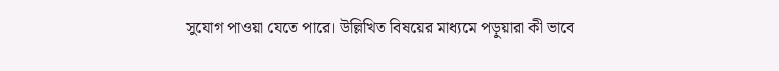সুযোগ পাওয়া যেতে পারে। উল্লিখিত বিষয়ের মাধ্যমে পড়ুয়ারা কী ভাবে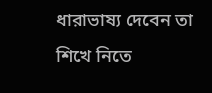ধারাভাষ্য দেবেন তা শিখে নিতে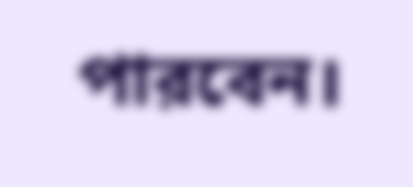পারবেন।